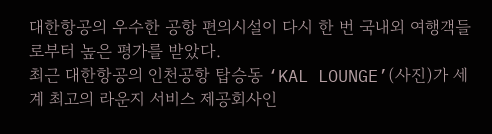대한항공의 우수한 공항 편의시설이 다시 한 번 국내외 여행객들로부터 높은 평가를 받았다.
최근 대한항공의 인천공항 탑승동 ‘KAL LOUNGE’(사진)가 세계 최고의 라운지 서비스 제공회사인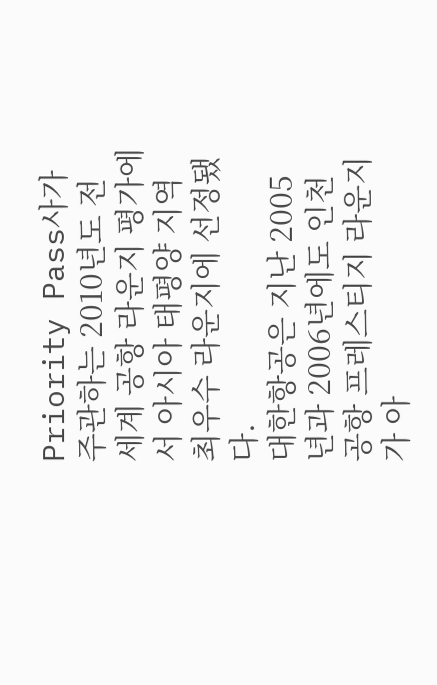Priority Pass사가 주관하는 2010년도 전 세계 공항 라운지 평가에서 아시아 태평양 지역 최우수 라운지에 선정됐다.
대한항공은 지난 2005년과 2006년에도 인천공항 프레스티지 라운지가 아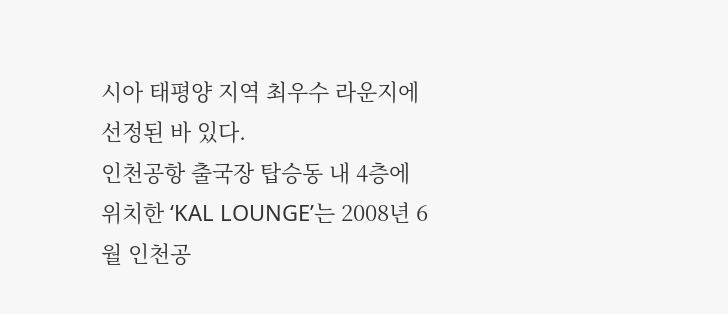시아 태평양 지역 최우수 라운지에 선정된 바 있다.
인천공항 출국장 탑승동 내 4층에 위치한 ‘KAL LOUNGE’는 2008년 6월 인천공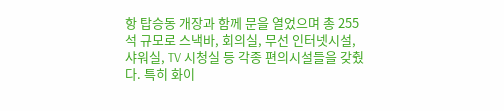항 탑승동 개장과 함께 문을 열었으며 총 255석 규모로 스낵바, 회의실, 무선 인터넷시설, 샤워실, TV 시청실 등 각종 편의시설들을 갖췄다. 특히 화이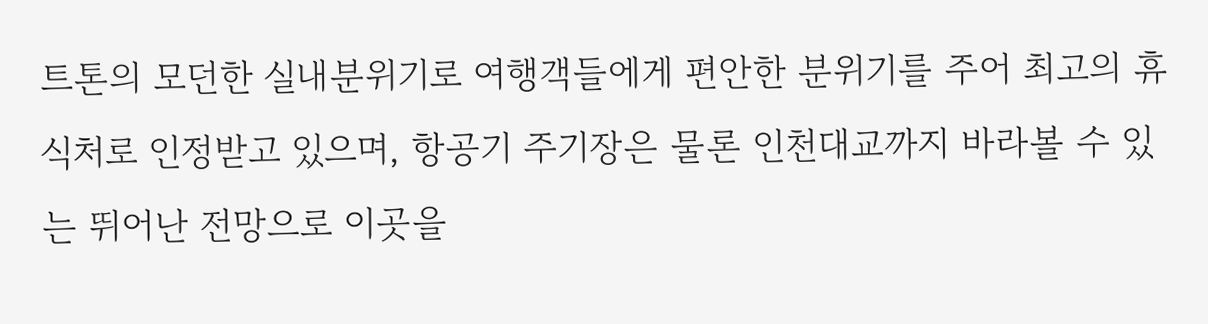트톤의 모던한 실내분위기로 여행객들에게 편안한 분위기를 주어 최고의 휴식처로 인정받고 있으며, 항공기 주기장은 물론 인천대교까지 바라볼 수 있는 뛰어난 전망으로 이곳을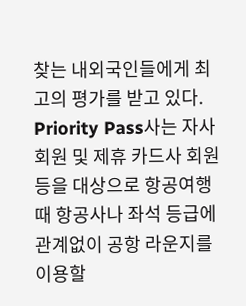찾는 내외국인들에게 최고의 평가를 받고 있다.
Priority Pass사는 자사 회원 및 제휴 카드사 회원 등을 대상으로 항공여행 때 항공사나 좌석 등급에 관계없이 공항 라운지를 이용할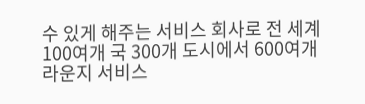수 있게 해주는 서비스 회사로 전 세계 100여개 국 300개 도시에서 600여개 라운지 서비스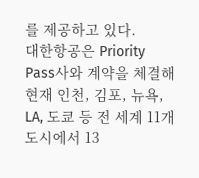를 제공하고 있다.
대한항공은 Priority Pass사와 계약을 체결해 현재 인천, 김포, 뉴욕, LA, 도쿄 등 전 세계 11개 도시에서 13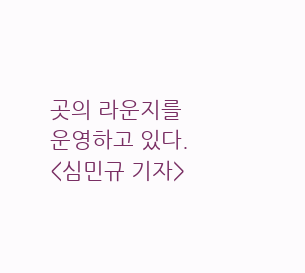곳의 라운지를 운영하고 있다.
<심민규 기자>